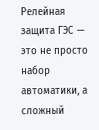Релейная защита ГЭС — это не просто набор автоматики, а сложный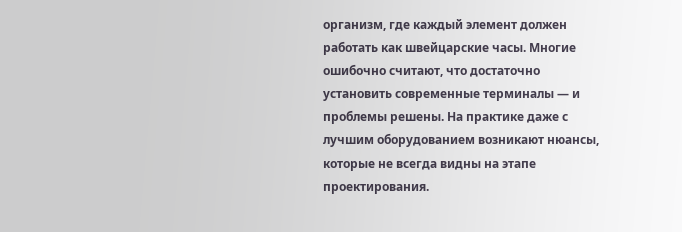организм, где каждый элемент должен работать как швейцарские часы. Многие ошибочно считают, что достаточно установить современные терминалы — и проблемы решены. На практике даже с лучшим оборудованием возникают нюансы, которые не всегда видны на этапе проектирования.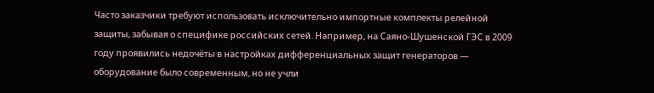Часто заказчики требуют использовать исключительно импортные комплекты релейной защиты, забывая о специфике российских сетей. Например, на Саяно-Шушенской ГЭС в 2009 году проявились недочёты в настройках дифференциальных защит генераторов — оборудование было современным, но не учли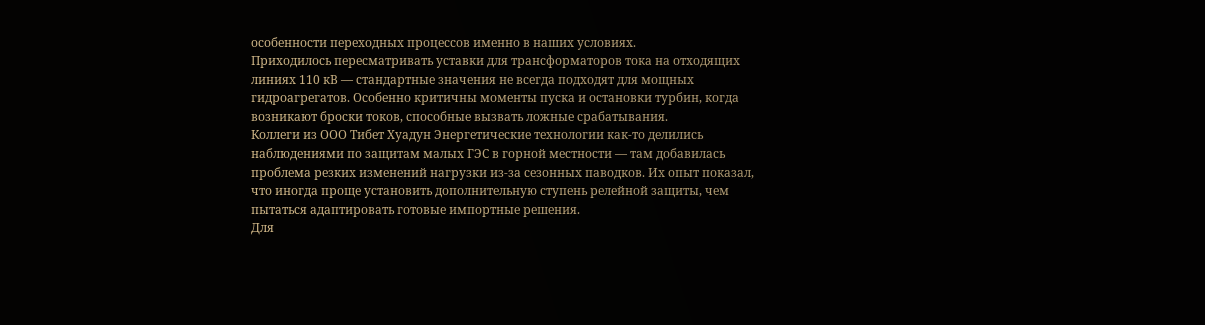особенности переходных процессов именно в наших условиях.
Приходилось пересматривать уставки для трансформаторов тока на отходящих линиях 110 кВ — стандартные значения не всегда подходят для мощных гидроагрегатов. Особенно критичны моменты пуска и остановки турбин, когда возникают броски токов, способные вызвать ложные срабатывания.
Коллеги из ООО Тибет Хуадун Энергетические технологии как-то делились наблюдениями по защитам малых ГЭС в горной местности — там добавилась проблема резких изменений нагрузки из-за сезонных паводков. Их опыт показал, что иногда проще установить дополнительную ступень релейной защиты, чем пытаться адаптировать готовые импортные решения.
Для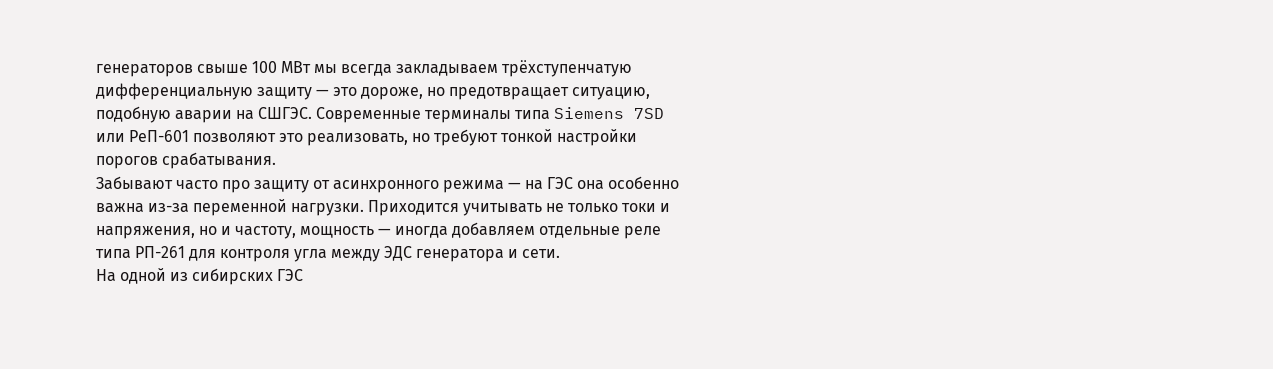генераторов свыше 100 МВт мы всегда закладываем трёхступенчатую дифференциальную защиту — это дороже, но предотвращает ситуацию, подобную аварии на СШГЭС. Современные терминалы типа Siemens 7SD или РеП-601 позволяют это реализовать, но требуют тонкой настройки порогов срабатывания.
Забывают часто про защиту от асинхронного режима — на ГЭС она особенно важна из-за переменной нагрузки. Приходится учитывать не только токи и напряжения, но и частоту, мощность — иногда добавляем отдельные реле типа РП-261 для контроля угла между ЭДС генератора и сети.
На одной из сибирских ГЭС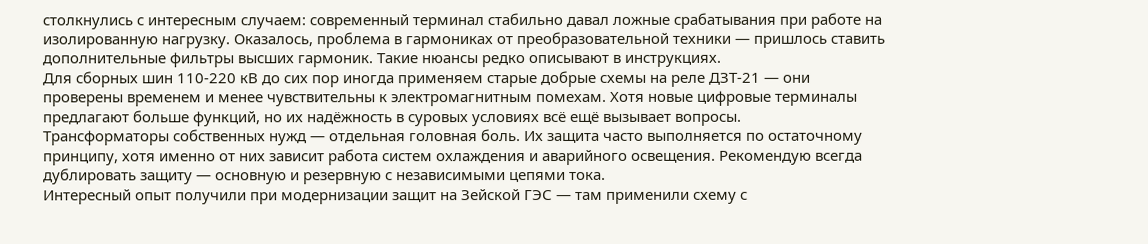столкнулись с интересным случаем: современный терминал стабильно давал ложные срабатывания при работе на изолированную нагрузку. Оказалось, проблема в гармониках от преобразовательной техники — пришлось ставить дополнительные фильтры высших гармоник. Такие нюансы редко описывают в инструкциях.
Для сборных шин 110-220 кВ до сих пор иногда применяем старые добрые схемы на реле ДЗТ-21 — они проверены временем и менее чувствительны к электромагнитным помехам. Хотя новые цифровые терминалы предлагают больше функций, но их надёжность в суровых условиях всё ещё вызывает вопросы.
Трансформаторы собственных нужд — отдельная головная боль. Их защита часто выполняется по остаточному принципу, хотя именно от них зависит работа систем охлаждения и аварийного освещения. Рекомендую всегда дублировать защиту — основную и резервную с независимыми цепями тока.
Интересный опыт получили при модернизации защит на Зейской ГЭС — там применили схему с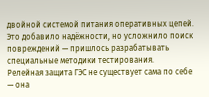двойной системой питания оперативных цепей. Это добавило надёжности, но усложнило поиск повреждений — пришлось разрабатывать специальные методики тестирования.
Релейная защита ГЭС не существует сама по себе — она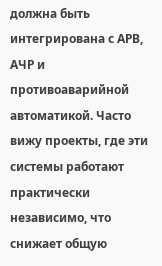должна быть интегрирована с АРВ, АЧР и противоаварийной автоматикой. Часто вижу проекты, где эти системы работают практически независимо, что снижает общую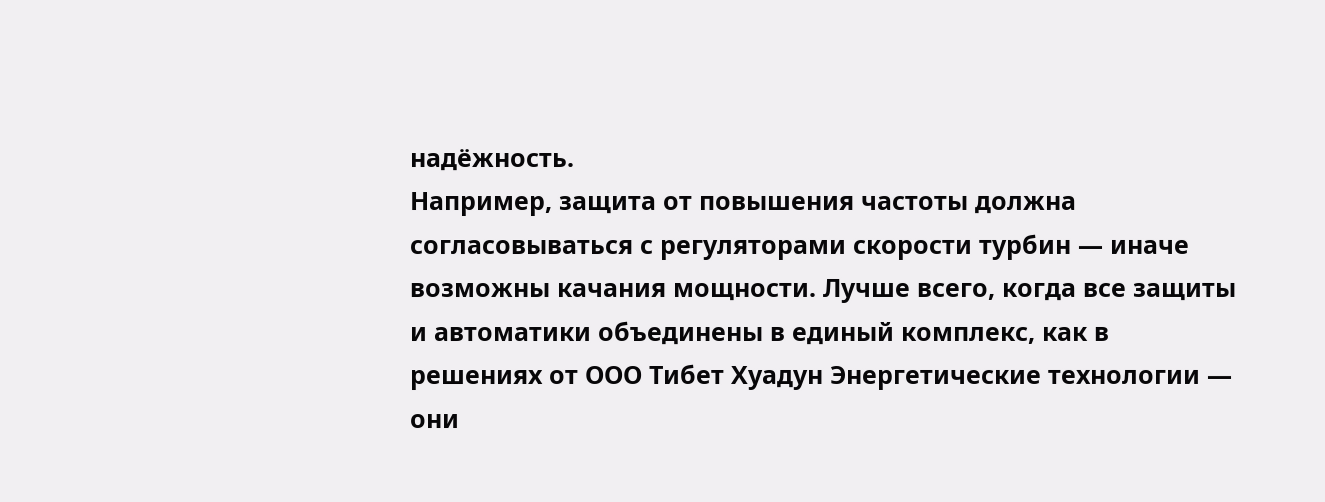надёжность.
Например, защита от повышения частоты должна согласовываться с регуляторами скорости турбин — иначе возможны качания мощности. Лучше всего, когда все защиты и автоматики объединены в единый комплекс, как в решениях от ООО Тибет Хуадун Энергетические технологии — они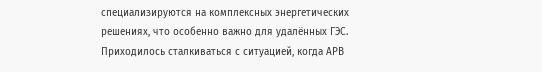специализируются на комплексных энергетических решениях, что особенно важно для удалённых ГЭС.
Приходилось сталкиваться с ситуацией, когда АРВ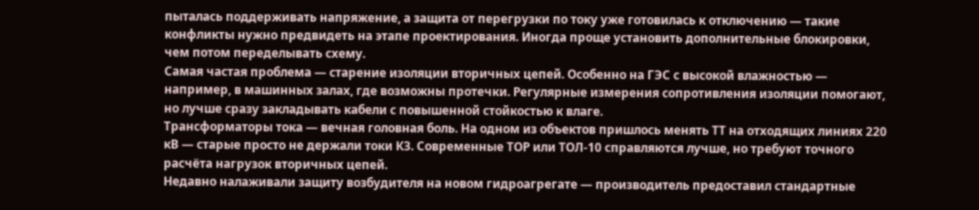пыталась поддерживать напряжение, а защита от перегрузки по току уже готовилась к отключению — такие конфликты нужно предвидеть на этапе проектирования. Иногда проще установить дополнительные блокировки, чем потом переделывать схему.
Самая частая проблема — старение изоляции вторичных цепей. Особенно на ГЭС с высокой влажностью — например, в машинных залах, где возможны протечки. Регулярные измерения сопротивления изоляции помогают, но лучше сразу закладывать кабели с повышенной стойкостью к влаге.
Трансформаторы тока — вечная головная боль. На одном из объектов пришлось менять ТТ на отходящих линиях 220 кВ — старые просто не держали токи КЗ. Современные ТОР или ТОЛ-10 справляются лучше, но требуют точного расчёта нагрузок вторичных цепей.
Недавно налаживали защиту возбудителя на новом гидроагрегате — производитель предоставил стандартные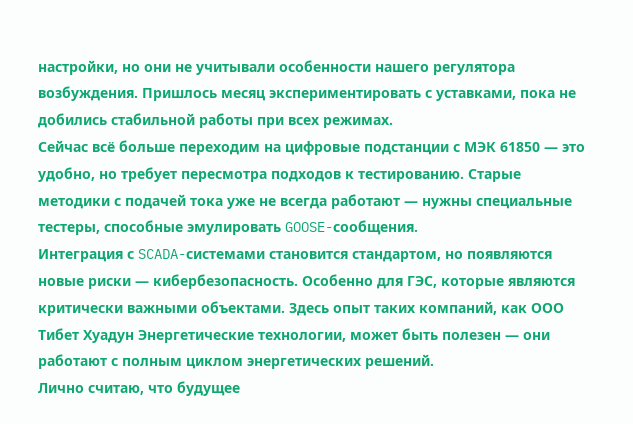настройки, но они не учитывали особенности нашего регулятора возбуждения. Пришлось месяц экспериментировать с уставками, пока не добились стабильной работы при всех режимах.
Сейчас всё больше переходим на цифровые подстанции с МЭК 61850 — это удобно, но требует пересмотра подходов к тестированию. Старые методики с подачей тока уже не всегда работают — нужны специальные тестеры, способные эмулировать GOOSE-сообщения.
Интеграция с SCADA-системами становится стандартом, но появляются новые риски — кибербезопасность. Особенно для ГЭС, которые являются критически важными объектами. Здесь опыт таких компаний, как ООО Тибет Хуадун Энергетические технологии, может быть полезен — они работают с полным циклом энергетических решений.
Лично считаю, что будущее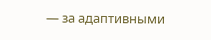— за адаптивными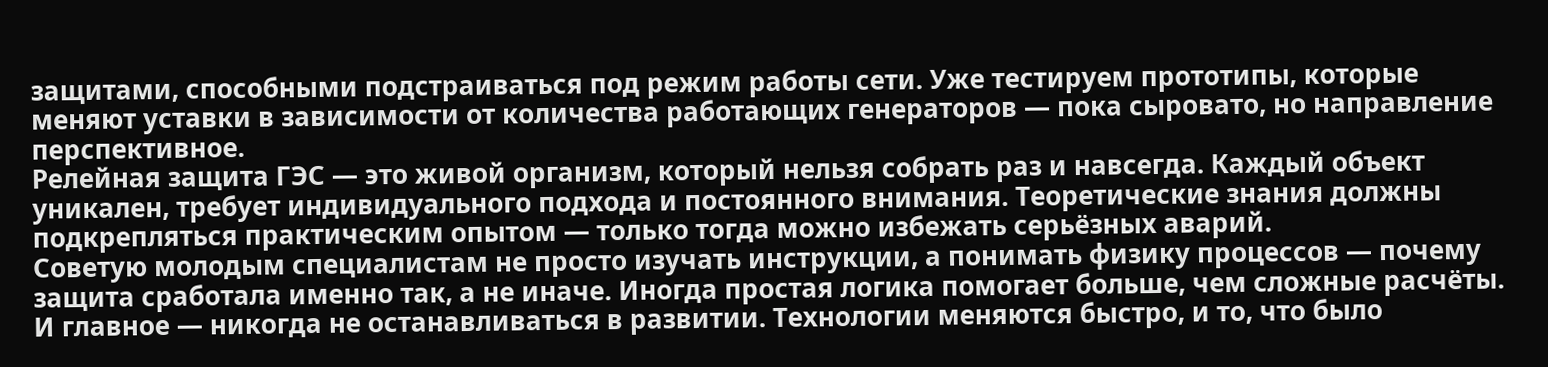защитами, способными подстраиваться под режим работы сети. Уже тестируем прототипы, которые меняют уставки в зависимости от количества работающих генераторов — пока сыровато, но направление перспективное.
Релейная защита ГЭС — это живой организм, который нельзя собрать раз и навсегда. Каждый объект уникален, требует индивидуального подхода и постоянного внимания. Теоретические знания должны подкрепляться практическим опытом — только тогда можно избежать серьёзных аварий.
Советую молодым специалистам не просто изучать инструкции, а понимать физику процессов — почему защита сработала именно так, а не иначе. Иногда простая логика помогает больше, чем сложные расчёты.
И главное — никогда не останавливаться в развитии. Технологии меняются быстро, и то, что было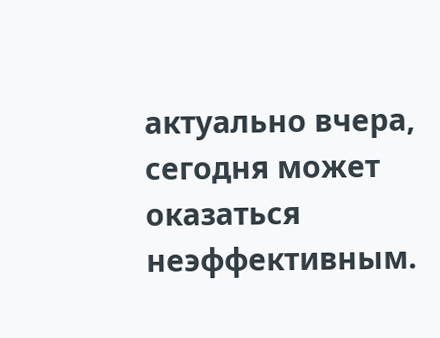актуально вчера, сегодня может оказаться неэффективным.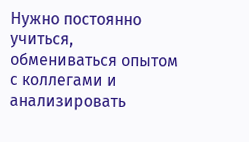Нужно постоянно учиться, обмениваться опытом с коллегами и анализировать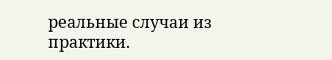реальные случаи из практики.